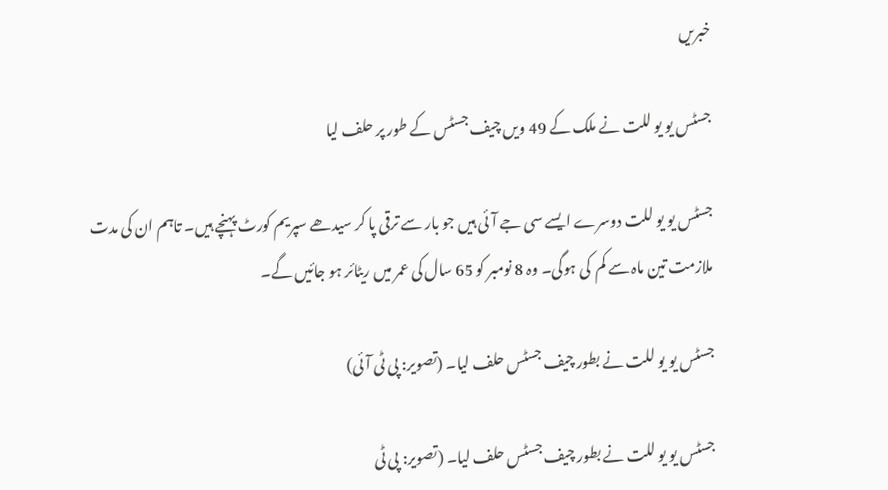خبریں

جسٹس یو یو للت نے ملک کے 49 ویں چیف جسٹس کے طور پر حلف لیا

جسٹس یو یو للت دوسرے ایسے سی جے آئی ہیں جو بار سے ترقی پا کر سیدھے سپریم کورٹ پہنچے ہیں۔ تاہم ان کی مدت ملازمت تین ماہ سے کم  کی ہوگی۔ وہ 8 نومبر کو 65 سال کی عمر میں ریٹائر ہو جائیں گے۔

جسٹس یو یو للت نے بطور چیف جسٹس حلف لیا۔ (تصویر: پی ٹی آئی)

جسٹس یو یو للت نے بطور چیف جسٹس حلف لیا۔ (تصویر: پی ٹی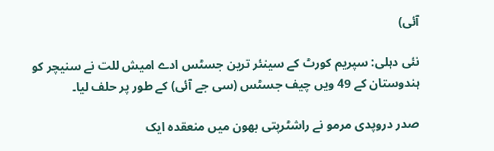آئی)

نئی دہلی: سپریم کورٹ کے سینئر ترین جسٹس ادے امیش للت نے سنیچر کو ہندوستان کے 49 ویں چیف جسٹس (سی جے آئی) کے طور پر حلف لیا۔

صدر دروپدی مرمو نے راشٹرپتی بھون میں منعقدہ ایک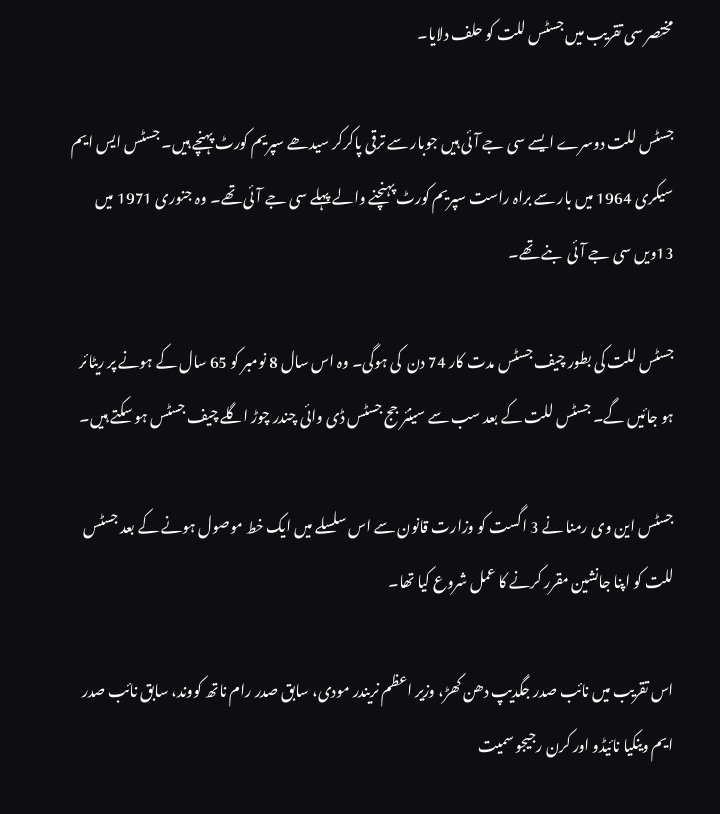مختصر سی تقریب میں جسٹس للت کو حلف دلایا۔

جسٹس للت دوسرے ایسے سی جے آئی ہیں جوبار سے ترقی پاکرکر سیدھے سپریم کورٹ پہنچے ہیں۔ جسٹس ایس ایم سیکری 1964 میں بار سے براہ راست سپریم کورٹ پہنچنے والے پہلے سی جے آئی تھے۔ وہ جنوری 1971 میں 13ویں سی جے آئی  بنے تھے۔

جسٹس للت کی بطور چیف جسٹس مدت کار 74 دن  کی ہوگی۔ وہ اس سال 8 نومبر کو 65 سال کے ہونے پر ریٹائر ہو جائیں گے۔ جسٹس للت کے بعد سب سے سینئر جج جسٹس ڈی وائی چندر چوڑ اگلے چیف جسٹس ہو سکتے ہیں۔

جسٹس این وی رمنا نے 3 اگست کو وزارت قانون سے اس سلسلے میں ایک خط موصول ہونے کے بعد جسٹس للت کو اپنا جانشین مقرر کرنے کا عمل شروع کیا تھا۔

اس تقریب میں نائب صدر جگدیپ دھن کھڑ، وزیر اعظم نریندر مودی، سابق صدر رام ناتھ کووند، سابق نائب صدر ایم وینکیا نائیڈو اور کرن رجیجو سمیت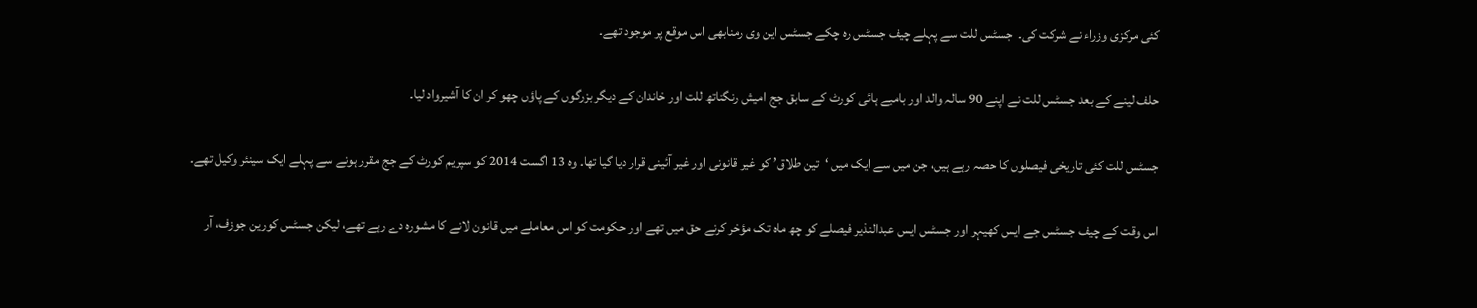کئی مرکزی وزراء نے شرکت کی۔  جسٹس للت سے پہلے چیف جسٹس رہ چکے جسٹس این وی رمنابھی اس موقع پر موجود تھے۔

حلف لینے کے بعد جسٹس للت نے اپنے 90 سالہ والد اور بامبے ہائی کورٹ کے سابق جج امیش رنگناتھ للت اور خاندان کے دیگر بزرگوں کے پاؤں چھو کر ان کا آشیرواد لیا۔

جسٹس للت کئی تاریخی فیصلوں کا حصہ رہے ہیں، جن میں سے ایک میں ‘تین طلاق’ کو غیر قانونی اور غیر آئینی قرار دیا گیا تھا۔ وہ 13 اگست 2014 کو سپریم کورٹ کے جج مقرر ہونے سے پہلے ایک سینئر وکیل تھے۔

اس وقت کے چیف جسٹس جے ایس کھیہر اور جسٹس ایس عبدالنذیر فیصلے کو چھ ماہ تک مؤخر کرنے حق میں تھے اور حکومت کو اس معاملے میں قانون لانے کا مشورہ دے رہے تھے، لیکن جسٹس کورین جوزف، آر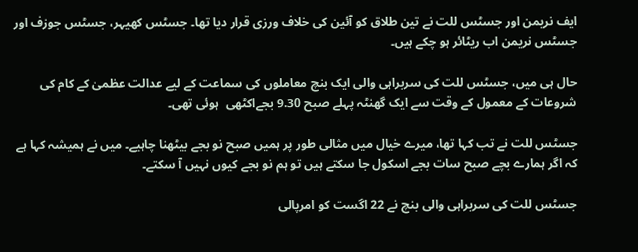ایف نریمن اور جسٹس للت نے تین طلاق کو آئین کی خلاف ورزی قرار دیا تھا۔ جسٹس کھیہر، جسٹس جوزف اور جسٹس نریمن اب ریٹائر ہو چکے ہیں۔

حال ہی میں، جسٹس للت کی سربراہی والی ایک بنچ معاملوں کی سماعت کے لیے عدالت عظمیٰ کے کام کی شروعات کے معمول کے وقت سے ایک گھنٹہ پہلے صبح 9.30 بجےاکٹھی  ہوئی تھی۔

جسٹس للت نے تب کہا تھا، میرے خیال میں مثالی طور پر ہمیں صبح نو بجے بیٹھنا چاہیے۔ میں نے ہمیشہ کہا ہے کہ اگر ہمارے بچے صبح سات بجے اسکول جا سکتے ہیں تو ہم نو بجے کیوں نہیں آ سکتے۔

جسٹس للت کی سربراہی والی بنچ نے 22 اگست کو امرپالی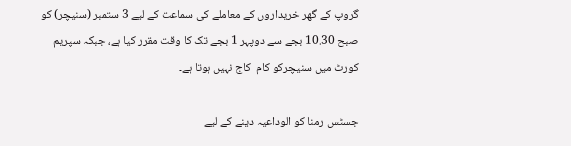گروپ کے گھر خریداروں کے معاملے کی سماعت کے لیے 3 ستمبر (سنیچر) کو صبح 10.30 بجے سے دوپہر 1 بجے تک کا وقت مقرر کیا ہے، جبکہ سپریم کورٹ میں سنیچرکو کام  کاج نہیں ہوتا ہے۔

جسٹس رمنا کو الوداعیہ دینے کے لیے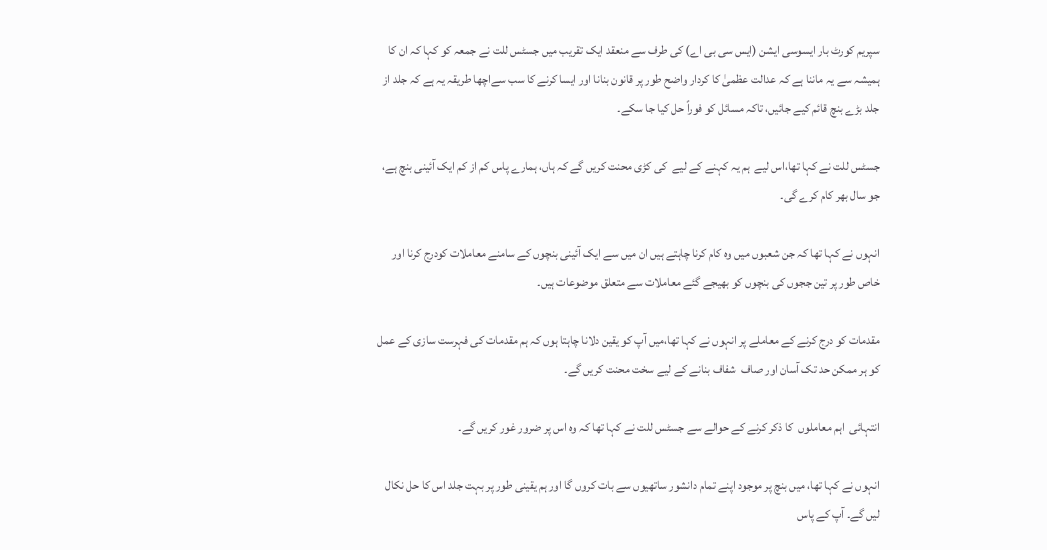سپریم کورٹ بار ایسوسی ایشن (ایس سی بی اے) کی طرف سے منعقد ایک تقریب میں جسٹس للت نے جمعہ کو کہا کہ ان کا ہمیشہ سے یہ ماننا ہے کہ عدالت عظمیٰ کا کردار واضح طور پر قانون بنانا اور ایسا کرنے کا سب سےاچھا طریقہ یہ ہے کہ جلد از جلد بڑے بنچ قائم کیے جائیں، تاکہ مسائل کو فوراً حل کیا جا سکے۔

جسٹس للت نے کہا تھا،اس لیے  ہم یہ کہنے کے لیے  کی کڑی محنت کریں گے کہ ہاں، ہمارے پاس کم از کم ایک آئینی بنچ ہے، جو سال بھر کام کرے گی۔

انہوں نے کہا تھا کہ جن شعبوں میں وہ کام کرنا چاہتے ہیں ان میں سے ایک آئینی بنچوں کے سامنے معاملات کودرج کرنا اور خاص طور پر تین ججوں کی بنچوں کو بھیجے گئے معاملات سے متعلق موضوعات ہیں۔

مقدمات کو درج کرنے کے معاملے پر انہوں نے کہا تھا،میں آپ کو یقین دلانا چاہتا ہوں کہ ہم مقدمات کی فہرست سازی کے عمل کو ہر ممکن حد تک آسان اور صاف  شفاف بنانے کے لیے سخت محنت کریں گے۔

انتہائی  اہم معاملوں  کا ذکر کرنے کے حوالے سے جسٹس للت نے کہا تھا کہ وہ اس پر ضرور غور کریں گے۔

انہوں نے کہا تھا، میں بنچ پر موجود اپنے تمام دانشور ساتھیوں سے بات کروں گا اور ہم یقینی طور پر بہت جلد اس کا حل نکال لیں گے۔ آپ کے پاس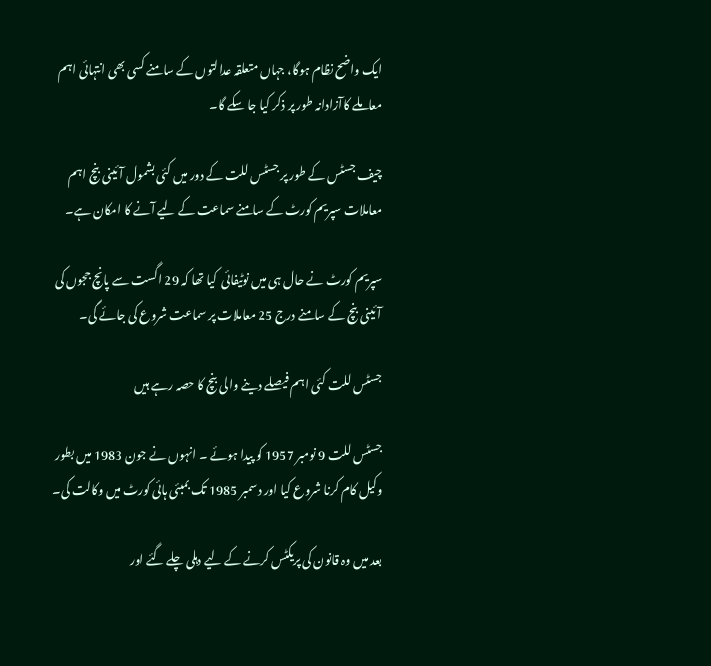ایک واضح نظام ہوگا، جہاں متعلقہ عدالتوں کے سامنے کسی بھی انتہائی اہم  معاملے کاآزادانہ طور پر ذکر کیا جا سکے گا۔

چیف جسٹس کے طور پر جسٹس للت کے دور میں کئی بشمول آئینی بنچ اہم معاملات سپریم کورٹ کے سامنے سماعت کے لیے آنے کا امکان ہے۔

سپریم کورٹ نے حال ہی میں نوٹیفائی  کیا تھا کہ 29 اگست سے پانچ ججوں کی آئینی بنچ کے سامنے درج 25 معاملات پر سماعت شروع کی جائے گی۔

جسٹس للت کئی اہم فیصلے دینے والی بنچ کا حصہ رہے ہیں

جسٹس للت 9 نومبر 1957 کو پیدا ہوئے ۔ انہوں نے جون 1983 میں بطور وکیل کام کرنا شروع کیا اور دسمبر 1985 تک بمبئی ہائی کورٹ میں وکالت کی۔

بعد میں وہ قانون کی پریکٹس کرنے کے لیے دہلی چلے گئے اور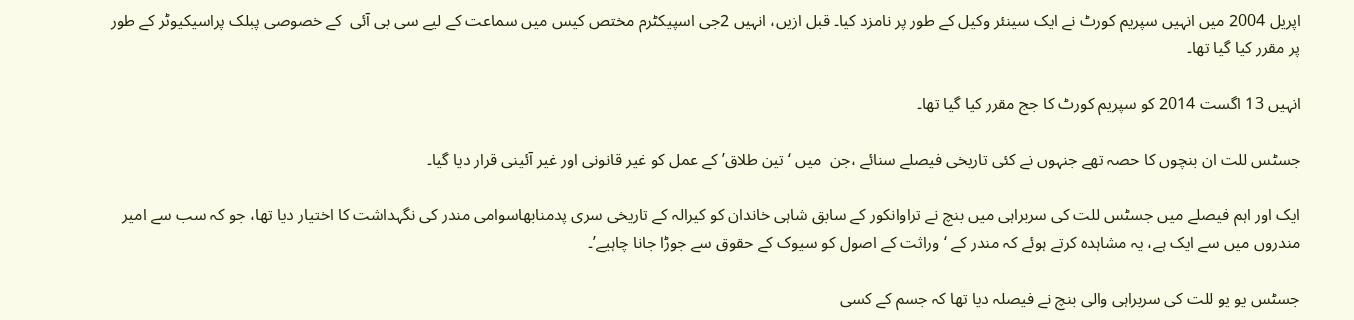اپریل 2004 میں انہیں سپریم کورٹ نے ایک سینئر وکیل کے طور پر نامزد کیا۔ قبل ازیں، انہیں 2جی اسپیکٹرم مختص کیس میں سماعت کے لیے سی بی آئی  کے خصوصی پبلک پراسیکیوٹر کے طور پر مقرر کیا گیا تھا۔

انہیں 13 اگست 2014 کو سپریم کورٹ کا جج مقرر کیا گیا تھا۔

جسٹس للت ان بنچوں کا حصہ تھے جنہوں نے کئی تاریخی فیصلے سنائے ،جن  میں ‘تین طلاق’ کے عمل کو غیر قانونی اور غیر آئینی قرار دیا گیا۔

ایک اور اہم فیصلے میں جسٹس للت کی سربراہی میں بنچ نے تراوانکور کے سابق شاہی خاندان کو کیرالہ کے تاریخی سری پدمنابھاسوامی مندر کی نگہداشت کا اختیار دیا تھا، جو کہ سب سے امیر مندروں میں سے ایک ہے، یہ مشاہدہ کرتے ہوئے کہ مندر کے ‘وراثت کے اصول کو سیوک کے حقوق سے جوڑا جانا چاہیے’۔

جسٹس یو یو للت کی سربراہی والی بنچ نے فیصلہ دیا تھا کہ جسم کے کسی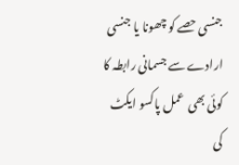جنسی حصے کو چھونا یا جنسی ارادے سے جسمانی رابطہ کا کوئی بھی  عمل پاکسو ایکٹ کی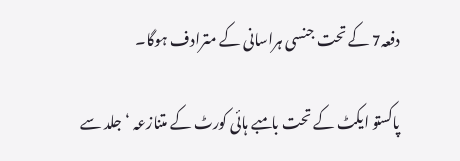دفعہ7 کے تحت جنسی ہراسانی کے مترادف ہوگا۔

پاکستو ایکٹ کے تحت بامبے ہائی کورٹ کے متنازعہ ‘جلد سے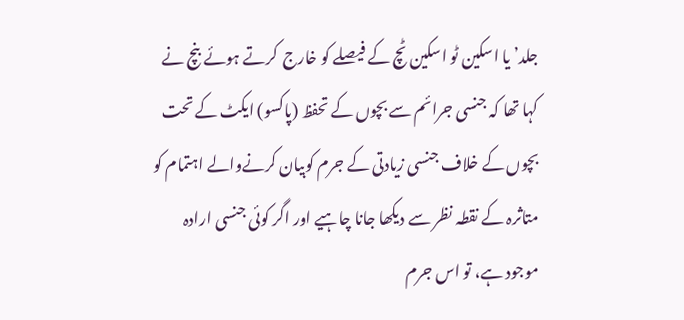جلد’ یا اسکین ٹو اسکین ٹچ کے فیصلے کو خارج  کرتے ہوئے بنچ نے کہا تھا کہ جنسی جرائم سے بچوں کے تحفظ (پاکسو) ایکٹ کے تحت بچوں کے خلاف جنسی زیادتی کے جرم کوبیان کرنےوالے اہتمام کو متاثرہ کے نقطہ نظر سے دیکھا جانا چاہیے اور اگر کوئی جنسی ارادہ موجود ہے، تو اس جرم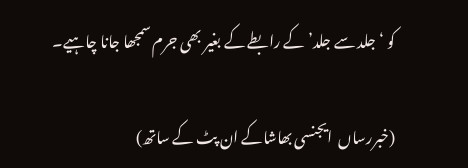کو ‘جلد سے جلد’ کے رابطے کے بغیر بھی جرم سمجھا جانا چاہیے۔

(خبررساں  ایجنسی بھاشاکے ان پٹ کے ساتھ)